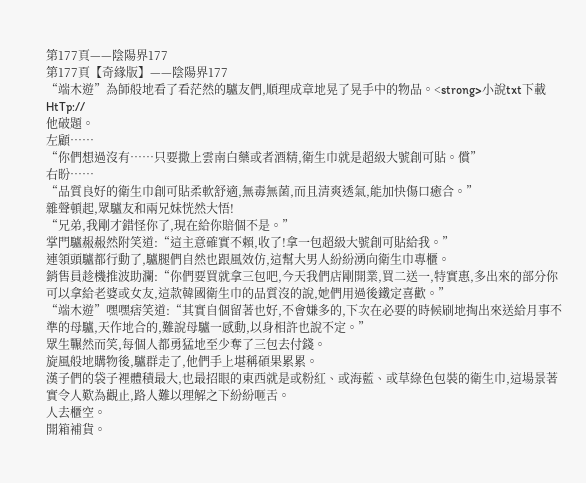第177頁——陰陽界177
第177頁【奇緣版】——陰陽界177
“端木遊”為師般地看了看茫然的驢友們,順理成章地晃了晃手中的物品。<strong>小說txt下載HtTp://
他破題。
左顧……
“你們想過沒有……只要撒上雲南白藥或者酒精,衛生巾就是超級大號創可貼。償”
右盼……
“品質良好的衛生巾創可貼柔軟舒適,無毒無菌,而且清爽透氣,能加快傷口癒合。”
雜聲頓起,眾驢友和兩兄妹恍然大悟!
“兄弟,我剛才錯怪你了,現在給你賠個不是。”
掌門驢赧赧然附笑道:“這主意確實不賴,收了!拿一包超級大號創可貼給我。”
連領頭驢都行動了,驢腿們自然也跟風效仿,這幫大男人紛紛湧向衛生巾專櫃。
銷售員趁機推波助瀾:“你們要買就拿三包吧,今天我們店剛開業,買二送一,特實惠,多出來的部分你可以拿給老婆或女友,這款韓國衛生巾的品質沒的說,她們用過後鐵定喜歡。”
“端木遊”嘿嘿痞笑道:“其實自個留著也好,不會嫌多的,下次在必要的時候刷地掏出來送給月事不準的母驢,天作地合的,難說母驢一感動,以身相許也說不定。”
眾生囅然而笑,每個人都勇猛地至少奪了三包去付錢。
旋風般地購物後,驢群走了,他們手上堪稱碩果累累。
漢子們的袋子裡體積最大,也最招眼的東西就是或粉紅、或海藍、或草綠色包裝的衛生巾,這場景著實令人歎為觀止,路人難以理解之下紛紛咂舌。
人去櫃空。
開箱補貨。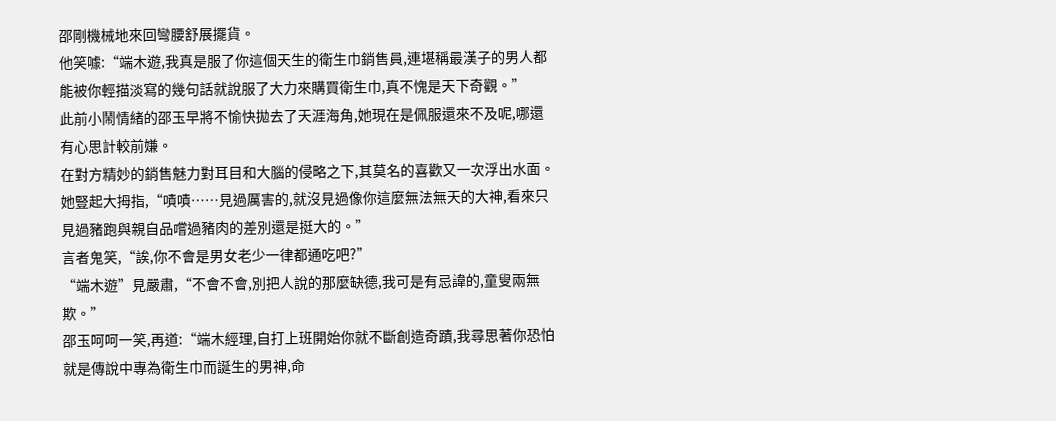邵剛機械地來回彎腰舒展擺貨。
他笑噱:“端木遊,我真是服了你這個天生的衛生巾銷售員,連堪稱最漢子的男人都能被你輕描淡寫的幾句話就說服了大力來購買衛生巾,真不愧是天下奇觀。”
此前小鬧情緒的邵玉早將不愉快拋去了天涯海角,她現在是佩服還來不及呢,哪還有心思計較前嫌。
在對方精妙的銷售魅力對耳目和大腦的侵略之下,其莫名的喜歡又一次浮出水面。
她豎起大拇指,“嘖嘖……見過厲害的,就沒見過像你這麼無法無天的大神,看來只見過豬跑與親自品嚐過豬肉的差別還是挺大的。”
言者鬼笑,“誒,你不會是男女老少一律都通吃吧?”
“端木遊”見嚴肅,“不會不會,別把人說的那麼缺德,我可是有忌諱的,童叟兩無欺。”
邵玉呵呵一笑,再道:“端木經理,自打上班開始你就不斷創造奇蹟,我尋思著你恐怕就是傳說中專為衛生巾而誕生的男神,命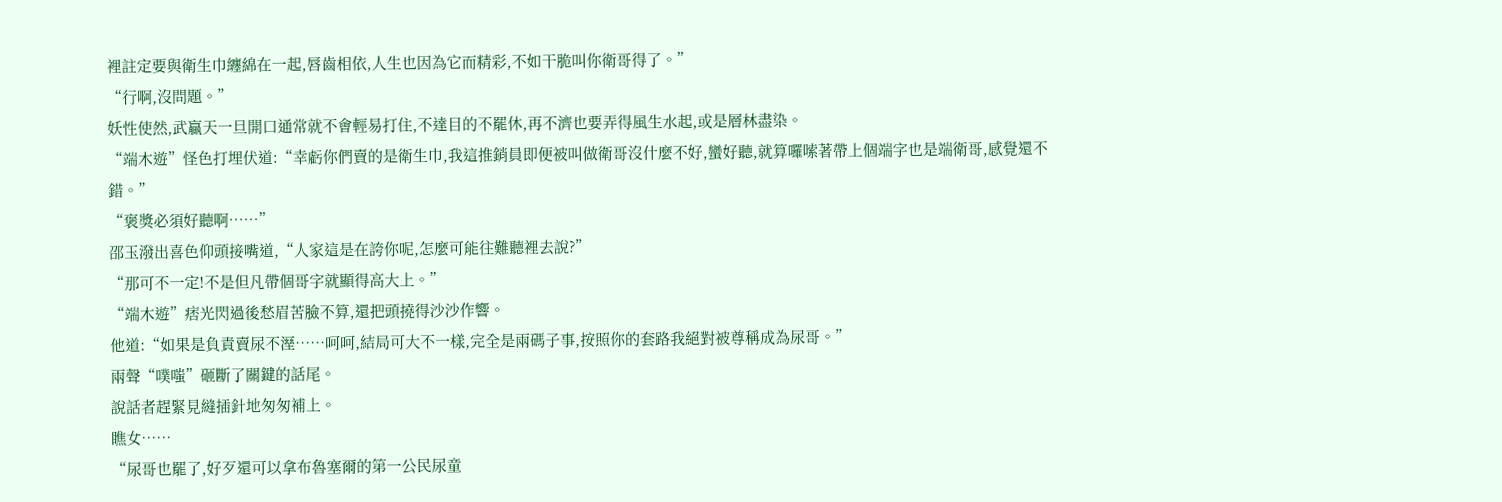裡註定要與衛生巾纏綿在一起,唇齒相依,人生也因為它而精彩,不如干脆叫你衛哥得了。”
“行啊,沒問題。”
妖性使然,武贏天一旦開口通常就不會輕易打住,不達目的不罷休,再不濟也要弄得風生水起,或是層林盡染。
“端木遊”怪色打埋伏道:“幸虧你們賣的是衛生巾,我這推銷員即便被叫做衛哥沒什麼不好,蠻好聽,就算囉嗦著帶上個端字也是端衛哥,感覺還不錯。”
“褒獎必須好聽啊……”
邵玉潑出喜色仰頭接嘴道,“人家這是在誇你呢,怎麼可能往難聽裡去說?”
“那可不一定!不是但凡帶個哥字就顯得高大上。”
“端木遊”痞光閃過後愁眉苦臉不算,還把頭撓得沙沙作響。
他道:“如果是負責賣尿不溼……呵呵,結局可大不一樣,完全是兩碼子事,按照你的套路我絕對被尊稱成為尿哥。”
兩聲“噗嗤”砸斷了關鍵的話尾。
說話者趕緊見縫插針地匆匆補上。
瞧女……
“尿哥也罷了,好歹還可以拿布魯塞爾的第一公民尿童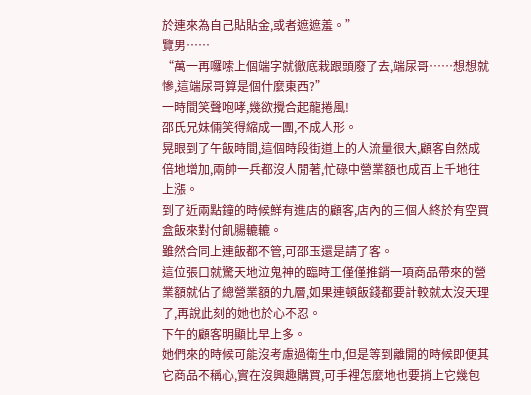於連來為自己貼貼金,或者遮遮羞。”
覽男……
“萬一再囉嗦上個端字就徹底栽跟頭廢了去,端尿哥……想想就慘,這端尿哥算是個什麼東西?”
一時間笑聲咆哮,幾欲攪合起龍捲風!
邵氏兄妹倆笑得縮成一團,不成人形。
晃眼到了午飯時間,這個時段街道上的人流量很大,顧客自然成倍地增加,兩帥一兵都沒人閒著,忙碌中營業額也成百上千地往上漲。
到了近兩點鐘的時候鮮有進店的顧客,店內的三個人終於有空買盒飯來對付飢腸轆轆。
雖然合同上連飯都不管,可邵玉還是請了客。
這位張口就驚天地泣鬼神的臨時工僅僅推銷一項商品帶來的營業額就佔了總營業額的九層,如果連頓飯錢都要計較就太沒天理了,再說此刻的她也於心不忍。
下午的顧客明顯比早上多。
她們來的時候可能沒考慮過衛生巾,但是等到離開的時候即便其它商品不稱心,實在沒興趣購買,可手裡怎麼地也要捎上它幾包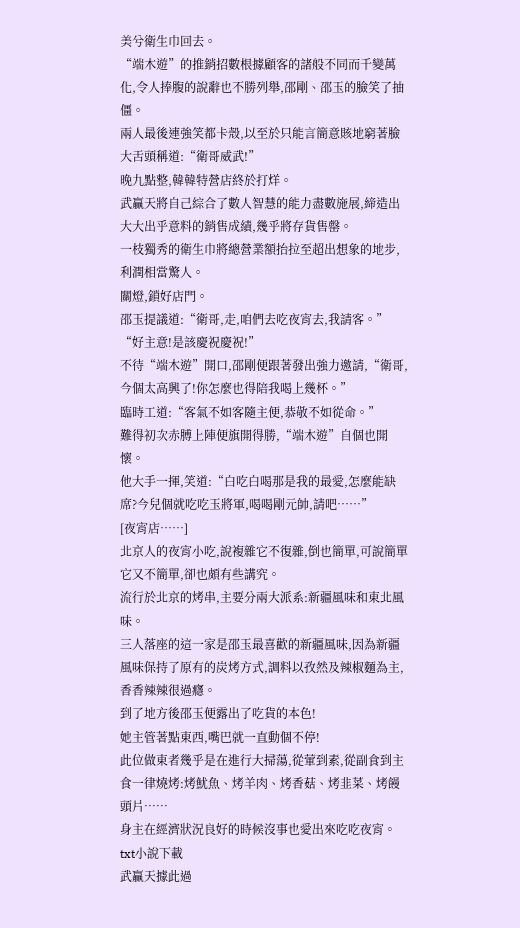美兮衛生巾回去。
“端木遊”的推銷招數根據顧客的諸般不同而千變萬化,令人捧腹的說辭也不勝列舉,邵剛、邵玉的臉笑了抽僵。
兩人最後連強笑都卡殼,以至於只能言簡意賅地窮著臉大舌頭稱道:“衛哥威武!”
晚九點整,韓韓特營店終於打烊。
武贏天將自己綜合了數人智慧的能力盡數施展,締造出大大出乎意料的銷售成績,幾乎將存貨售罄。
一枝獨秀的衛生巾將總營業額抬拉至超出想象的地步,利潤相當驚人。
關燈,鎖好店門。
邵玉提議道:“衛哥,走,咱們去吃夜宵去,我請客。”
“好主意!是該慶祝慶祝!”
不待“端木遊”開口,邵剛便跟著發出強力邀請,“衛哥,今個太高興了!你怎麼也得陪我喝上幾杯。”
臨時工道:“客氣不如客隨主便,恭敬不如從命。”
難得初次赤膊上陣便旗開得勝,“端木遊”自個也開懷。
他大手一揮,笑道:“白吃白喝那是我的最愛,怎麼能缺席?今兒個就吃吃玉將軍,喝喝剛元帥,請吧……”
[夜宵店……]
北京人的夜宵小吃,說複雜它不復雜,倒也簡單,可說簡單它又不簡單,卻也頗有些講究。
流行於北京的烤串,主要分兩大派系:新疆風味和東北風味。
三人落座的這一家是邵玉最喜歡的新疆風味,因為新疆風味保持了原有的炭烤方式,調料以孜然及辣椒麵為主,香香辣辣很過癮。
到了地方後邵玉便露出了吃貨的本色!
她主管著點東西,嘴巴就一直動個不停!
此位做東者幾乎是在進行大掃蕩,從葷到素,從副食到主食一律燒烤:烤魷魚、烤羊肉、烤香菇、烤韭菜、烤饅頭片……
身主在經濟狀況良好的時候沒事也愛出來吃吃夜宵。txt小說下載
武贏天據此過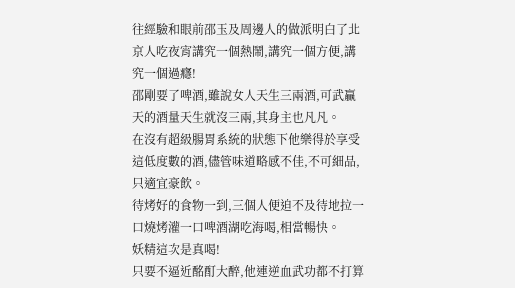往經驗和眼前邵玉及周邊人的做派明白了北京人吃夜宵講究一個熱鬧,講究一個方便,講究一個過癮!
邵剛要了啤酒,雖說女人天生三兩酒,可武贏天的酒量天生就沒三兩,其身主也凡凡。
在沒有超級腸胃系統的狀態下他樂得於享受這低度數的酒,儘管味道略感不佳,不可細品,只適宜豪飲。
待烤好的食物一到,三個人便迫不及待地拉一口燒烤灌一口啤酒湖吃海喝,相當暢快。
妖精這次是真喝!
只要不逼近酩酊大醉,他連逆血武功都不打算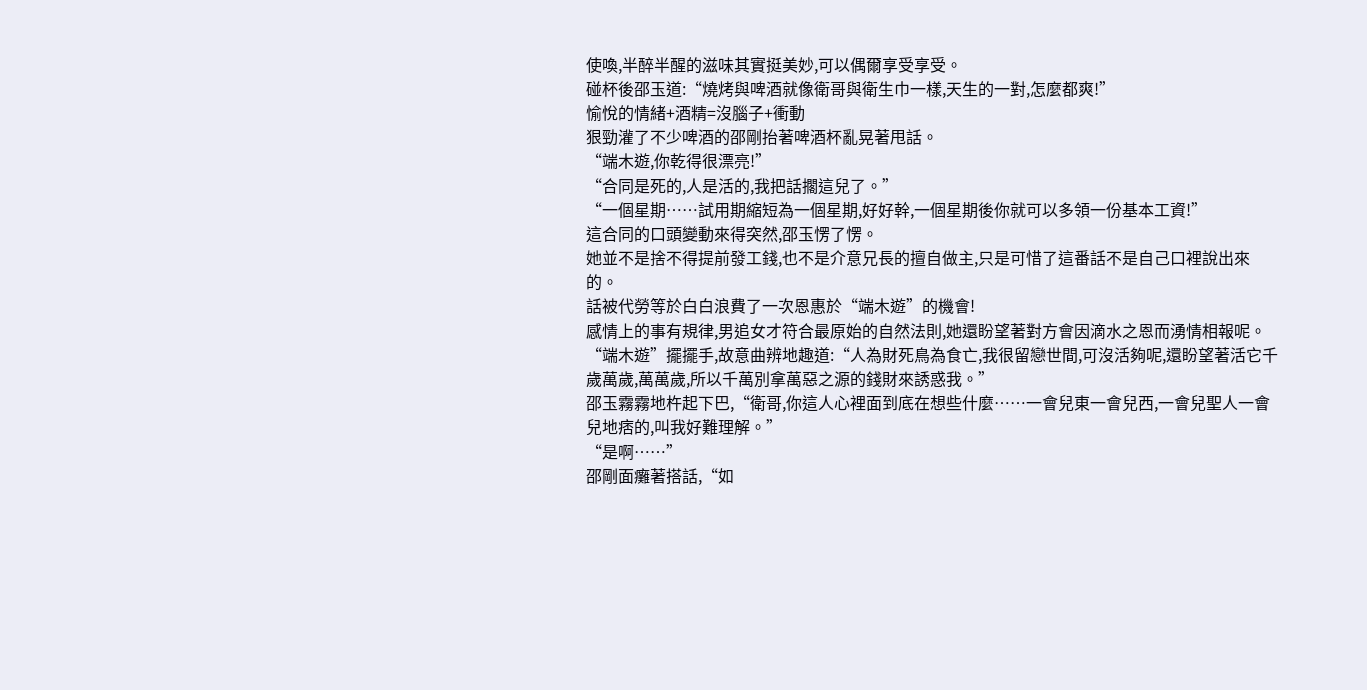使喚,半醉半醒的滋味其實挺美妙,可以偶爾享受享受。
碰杯後邵玉道:“燒烤與啤酒就像衛哥與衛生巾一樣,天生的一對,怎麼都爽!”
愉悅的情緒+酒精=沒腦子+衝動
狠勁灌了不少啤酒的邵剛抬著啤酒杯亂晃著甩話。
“端木遊,你乾得很漂亮!”
“合同是死的,人是活的,我把話擱這兒了。”
“一個星期……試用期縮短為一個星期,好好幹,一個星期後你就可以多領一份基本工資!”
這合同的口頭變動來得突然,邵玉愣了愣。
她並不是捨不得提前發工錢,也不是介意兄長的擅自做主,只是可惜了這番話不是自己口裡說出來的。
話被代勞等於白白浪費了一次恩惠於“端木遊”的機會!
感情上的事有規律,男追女才符合最原始的自然法則,她還盼望著對方會因滴水之恩而湧情相報呢。
“端木遊”擺擺手,故意曲辨地趣道:“人為財死鳥為食亡,我很留戀世間,可沒活夠呢,還盼望著活它千歲萬歲,萬萬歲,所以千萬別拿萬惡之源的錢財來誘惑我。”
邵玉霧霧地杵起下巴,“衛哥,你這人心裡面到底在想些什麼……一會兒東一會兒西,一會兒聖人一會兒地痞的,叫我好難理解。”
“是啊……”
邵剛面癱著搭話,“如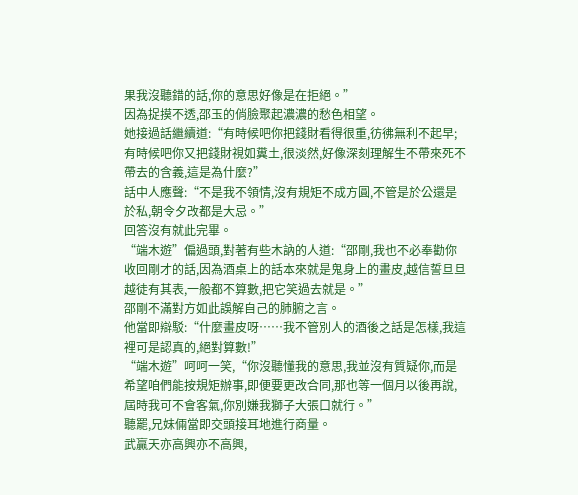果我沒聽錯的話,你的意思好像是在拒絕。”
因為捉摸不透,邵玉的俏臉聚起濃濃的愁色相望。
她接過話繼續道:“有時候吧你把錢財看得很重,彷彿無利不起早;有時候吧你又把錢財視如糞土,很淡然,好像深刻理解生不帶來死不帶去的含義,這是為什麼?”
話中人應聲:“不是我不領情,沒有規矩不成方圓,不管是於公還是於私,朝令夕改都是大忌。”
回答沒有就此完畢。
“端木遊”偏過頭,對著有些木訥的人道:“邵剛,我也不必奉勸你收回剛才的話,因為酒桌上的話本來就是鬼身上的畫皮,越信誓旦旦越徒有其表,一般都不算數,把它笑過去就是。”
邵剛不滿對方如此誤解自己的肺腑之言。
他當即辯駁:“什麼畫皮呀……我不管別人的酒後之話是怎樣,我這裡可是認真的,絕對算數!”
“端木遊”呵呵一笑,“你沒聽懂我的意思,我並沒有質疑你,而是希望咱們能按規矩辦事,即便要更改合同,那也等一個月以後再說,屆時我可不會客氣,你別嫌我獅子大張口就行。”
聽罷,兄妹倆當即交頭接耳地進行商量。
武贏天亦高興亦不高興,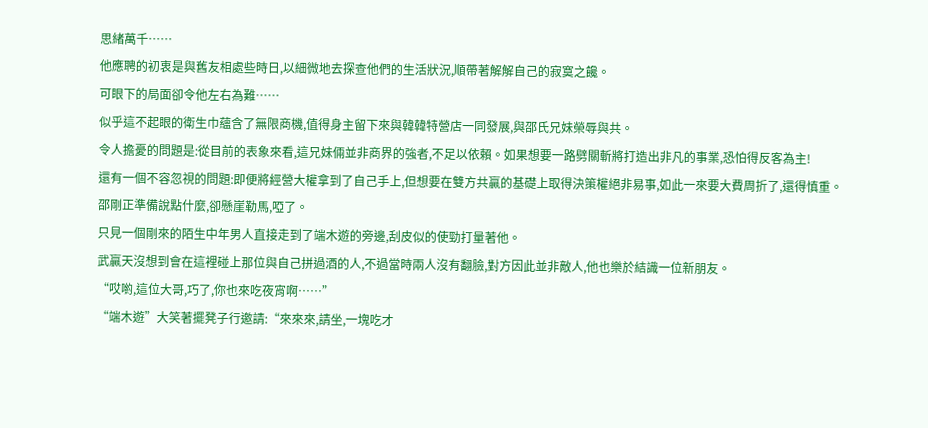思緒萬千……
他應聘的初衷是與舊友相處些時日,以細微地去探查他們的生活狀況,順帶著解解自己的寂寞之饞。
可眼下的局面卻令他左右為難……
似乎這不起眼的衛生巾蘊含了無限商機,值得身主留下來與韓韓特營店一同發展,與邵氏兄妹榮辱與共。
令人擔憂的問題是:從目前的表象來看,這兄妹倆並非商界的強者,不足以依賴。如果想要一路劈關斬將打造出非凡的事業,恐怕得反客為主!
還有一個不容忽視的問題:即便將經營大權拿到了自己手上,但想要在雙方共贏的基礎上取得決策權絕非易事,如此一來要大費周折了,還得慎重。
邵剛正準備說點什麼,卻懸崖勒馬,啞了。
只見一個剛來的陌生中年男人直接走到了端木遊的旁邊,刮皮似的使勁打量著他。
武贏天沒想到會在這裡碰上那位與自己拼過酒的人,不過當時兩人沒有翻臉,對方因此並非敵人,他也樂於結識一位新朋友。
“哎喲,這位大哥,巧了,你也來吃夜宵啊……”
“端木遊”大笑著擺凳子行邀請:“來來來,請坐,一塊吃才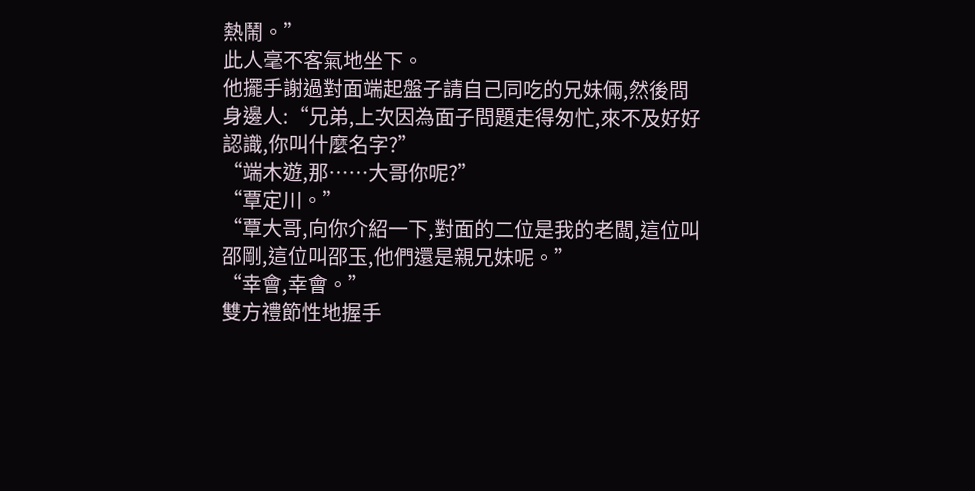熱鬧。”
此人毫不客氣地坐下。
他擺手謝過對面端起盤子請自己同吃的兄妹倆,然後問身邊人:“兄弟,上次因為面子問題走得匆忙,來不及好好認識,你叫什麼名字?”
“端木遊,那……大哥你呢?”
“覃定川。”
“覃大哥,向你介紹一下,對面的二位是我的老闆,這位叫邵剛,這位叫邵玉,他們還是親兄妹呢。”
“幸會,幸會。”
雙方禮節性地握手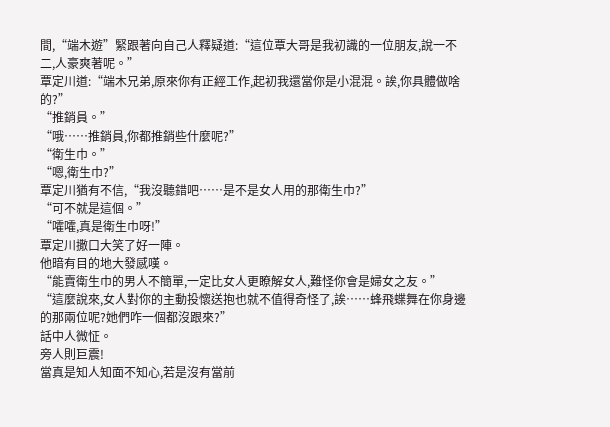間,“端木遊”緊跟著向自己人釋疑道:“這位覃大哥是我初識的一位朋友,說一不二,人豪爽著呢。”
覃定川道:“端木兄弟,原來你有正經工作,起初我還當你是小混混。誒,你具體做啥的?”
“推銷員。”
“哦……推銷員,你都推銷些什麼呢?”
“衛生巾。”
“嗯,衛生巾?”
覃定川猶有不信,“我沒聽錯吧……是不是女人用的那衛生巾?”
“可不就是這個。”
“嚯嚯,真是衛生巾呀!”
覃定川撒口大笑了好一陣。
他暗有目的地大發感嘆。
“能賣衛生巾的男人不簡單,一定比女人更瞭解女人,難怪你會是婦女之友。”
“這麼說來,女人對你的主動投懷送抱也就不值得奇怪了,誒……蜂飛蝶舞在你身邊的那兩位呢?她們咋一個都沒跟來?”
話中人微怔。
旁人則巨震!
當真是知人知面不知心,若是沒有當前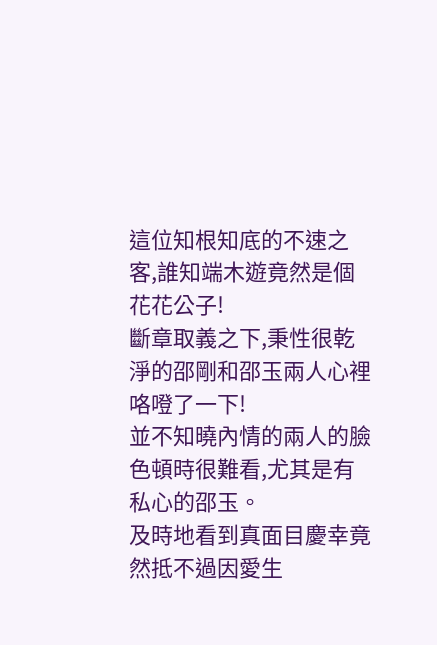這位知根知底的不速之客,誰知端木遊竟然是個花花公子!
斷章取義之下,秉性很乾淨的邵剛和邵玉兩人心裡咯噔了一下!
並不知曉內情的兩人的臉色頓時很難看,尤其是有私心的邵玉。
及時地看到真面目慶幸竟然抵不過因愛生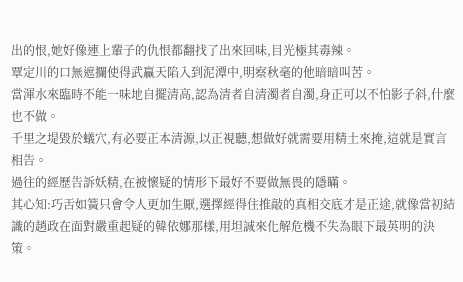出的恨,她好像連上輩子的仇恨都翻找了出來回味,目光極其毒辣。
覃定川的口無遮攔使得武贏天陷入到泥潭中,明察秋毫的他暗暗叫苦。
當渾水來臨時不能一味地自擺清高,認為清者自清濁者自濁,身正可以不怕影子斜,什麼也不做。
千里之堤毀於蟻穴,有必要正本清源,以正視聽,想做好就需要用精土來掩,這就是實言相告。
過往的經歷告訴妖精,在被懷疑的情形下最好不要做無畏的隱瞞。
其心知:巧舌如簧只會令人更加生厭,選擇經得住推敲的真相交底才是正途,就像當初結識的趙政在面對嚴重起疑的韓依娜那樣,用坦誠來化解危機不失為眼下最英明的決策。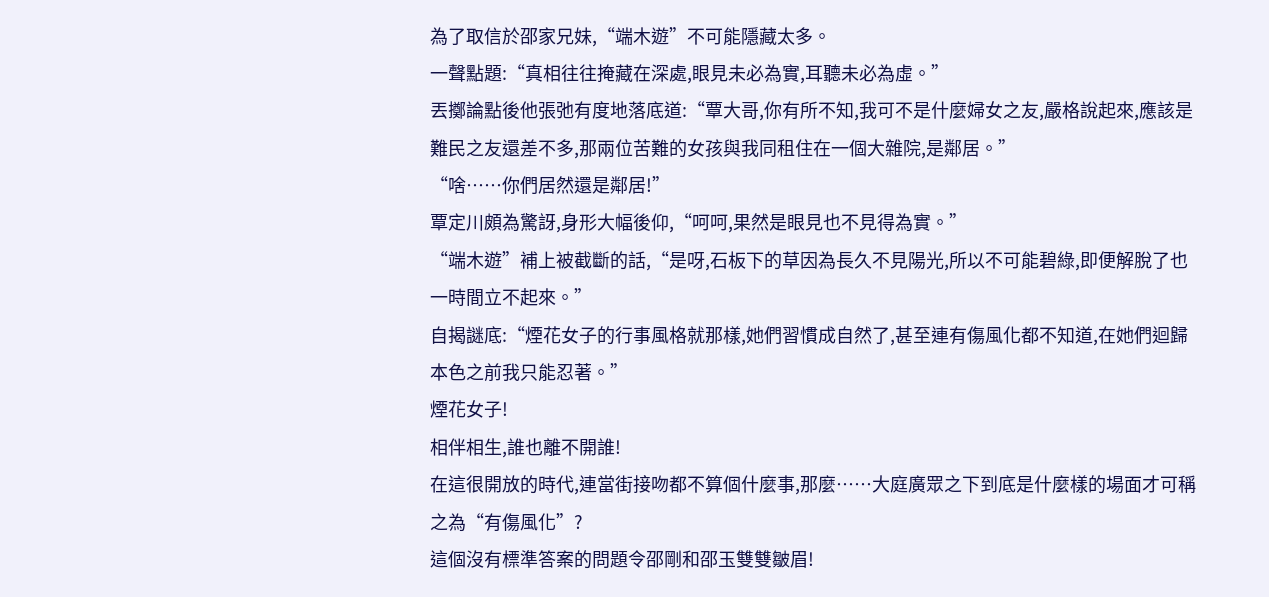為了取信於邵家兄妹,“端木遊”不可能隱藏太多。
一聲點題:“真相往往掩藏在深處,眼見未必為實,耳聽未必為虛。”
丟擲論點後他張弛有度地落底道:“覃大哥,你有所不知,我可不是什麼婦女之友,嚴格說起來,應該是難民之友還差不多,那兩位苦難的女孩與我同租住在一個大雜院,是鄰居。”
“啥……你們居然還是鄰居!”
覃定川頗為驚訝,身形大幅後仰,“呵呵,果然是眼見也不見得為實。”
“端木遊”補上被截斷的話,“是呀,石板下的草因為長久不見陽光,所以不可能碧綠,即便解脫了也一時間立不起來。”
自揭謎底:“煙花女子的行事風格就那樣,她們習慣成自然了,甚至連有傷風化都不知道,在她們迴歸本色之前我只能忍著。”
煙花女子!
相伴相生,誰也離不開誰!
在這很開放的時代,連當街接吻都不算個什麼事,那麼……大庭廣眾之下到底是什麼樣的場面才可稱之為“有傷風化”?
這個沒有標準答案的問題令邵剛和邵玉雙雙皺眉!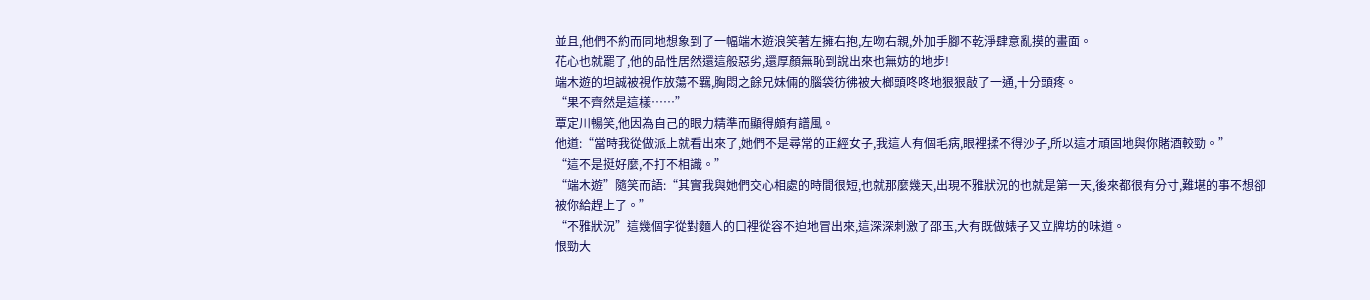並且,他們不約而同地想象到了一幅端木遊浪笑著左擁右抱,左吻右親,外加手腳不乾淨肆意亂摸的畫面。
花心也就罷了,他的品性居然還這般惡劣,還厚顏無恥到說出來也無妨的地步!
端木遊的坦誠被視作放蕩不羈,胸悶之餘兄妹倆的腦袋彷彿被大榔頭咚咚地狠狠敲了一通,十分頭疼。
“果不齊然是這樣……”
覃定川暢笑,他因為自己的眼力精準而顯得頗有譜風。
他道:“當時我從做派上就看出來了,她們不是尋常的正經女子,我這人有個毛病,眼裡揉不得沙子,所以這才頑固地與你賭酒較勁。”
“這不是挺好麼,不打不相識。”
“端木遊”隨笑而語:“其實我與她們交心相處的時間很短,也就那麼幾天,出現不雅狀況的也就是第一天,後來都很有分寸,難堪的事不想卻被你給趕上了。”
“不雅狀況”這幾個字從對麵人的口裡從容不迫地冒出來,這深深刺激了邵玉,大有既做婊子又立牌坊的味道。
恨勁大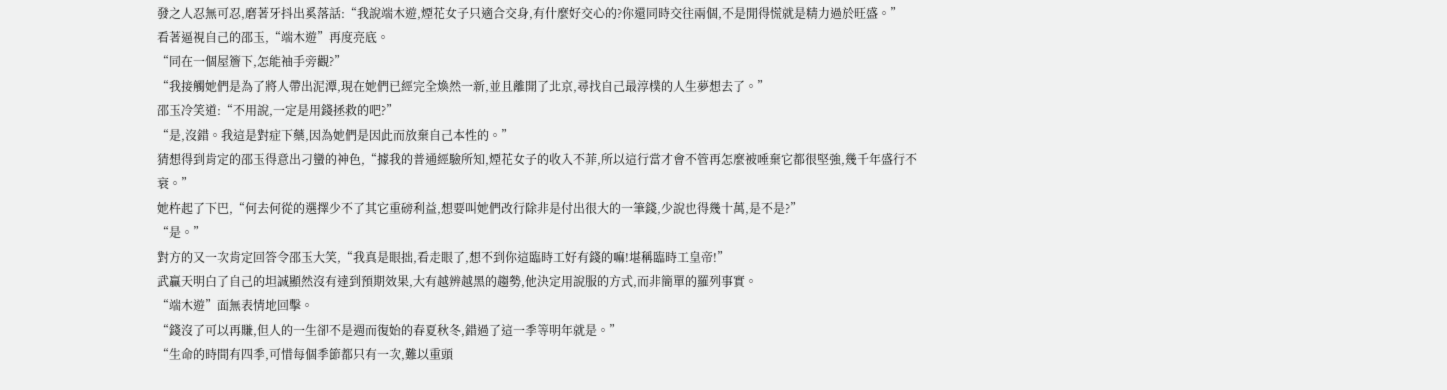發之人忍無可忍,磨著牙抖出奚落話:“我說端木遊,煙花女子只適合交身,有什麼好交心的?你還同時交往兩個,不是閒得慌就是精力過於旺盛。”
看著逼視自己的邵玉,“端木遊”再度亮底。
“同在一個屋簷下,怎能袖手旁觀?”
“我接觸她們是為了將人帶出泥潭,現在她們已經完全煥然一新,並且離開了北京,尋找自己最淳樸的人生夢想去了。”
邵玉冷笑道:“不用說,一定是用錢拯救的吧?”
“是,沒錯。我這是對症下藥,因為她們是因此而放棄自己本性的。”
猜想得到肯定的邵玉得意出刁蠻的神色,“據我的普通經驗所知,煙花女子的收入不菲,所以這行當才會不管再怎麼被唾棄它都很堅強,幾千年盛行不衰。”
她杵起了下巴,“何去何從的選擇少不了其它重磅利益,想要叫她們改行除非是付出很大的一筆錢,少說也得幾十萬,是不是?”
“是。”
對方的又一次肯定回答令邵玉大笑,“我真是眼拙,看走眼了,想不到你這臨時工好有錢的嘛!堪稱臨時工皇帝!”
武贏天明白了自己的坦誠顯然沒有達到預期效果,大有越辨越黑的趨勢,他決定用說服的方式,而非簡單的羅列事實。
“端木遊”面無表情地回擊。
“錢沒了可以再賺,但人的一生卻不是週而復始的春夏秋冬,錯過了這一季等明年就是。”
“生命的時間有四季,可惜每個季節都只有一次,難以重頭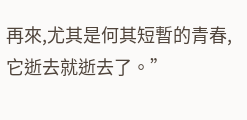再來,尤其是何其短暫的青春,它逝去就逝去了。”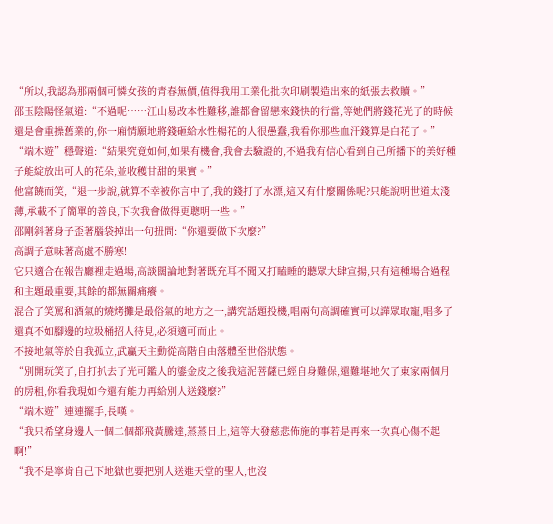“所以,我認為那兩個可憐女孩的青春無價,值得我用工業化批次印刷製造出來的紙張去救贖。”
邵玉陰陽怪氣道:“不過呢……江山易改本性難移,誰都會留戀來錢快的行當,等她們將錢花光了的時候還是會重操舊業的,你一廂情願地將錢砸給水性楊花的人很愚蠢,我看你那些血汗錢算是白花了。”
“端木遊”穩聲道:“結果究竟如何,如果有機會,我會去驗證的,不過我有信心看到自己所播下的美好種子能綻放出可人的花朵,並收穫甘甜的果實。”
他富饒而笑,“退一步說,就算不幸被你言中了,我的錢打了水漂,這又有什麼關係呢?只能說明世道太淺薄,承載不了簡單的善良,下次我會做得更聰明一些。”
邵剛斜著身子歪著腦袋掉出一句扭問:“你還要做下次麼?”
高調子意味著高處不勝寒!
它只適合在報告廳裡走過場,高談闊論地對著既充耳不聞又打瞌睡的聽眾大肆宣揚,只有這種場合過程和主題最重要,其餘的都無關痛癢。
混合了笑罵和酒氣的燒烤攤是最俗氣的地方之一,講究話題投機,唱兩句高調確實可以譁眾取寵,唱多了還真不如腳邊的垃圾桶招人待見,必須適可而止。
不接地氣等於自我孤立,武贏天主動從高階自由落體至世俗狀態。
“別開玩笑了,自打扒去了光可鑑人的鎏金皮之後我這泥菩薩已經自身難保,還難堪地欠了東家兩個月的房租,你看我現如今還有能力再給別人送錢麼?”
“端木遊”連連擺手,長嘆。
“我只希望身邊人一個二個都飛黃騰達,蒸蒸日上,這等大發慈悲佈施的事若是再來一次真心傷不起啊!”
“我不是寧肯自己下地獄也要把別人送進天堂的聖人,也沒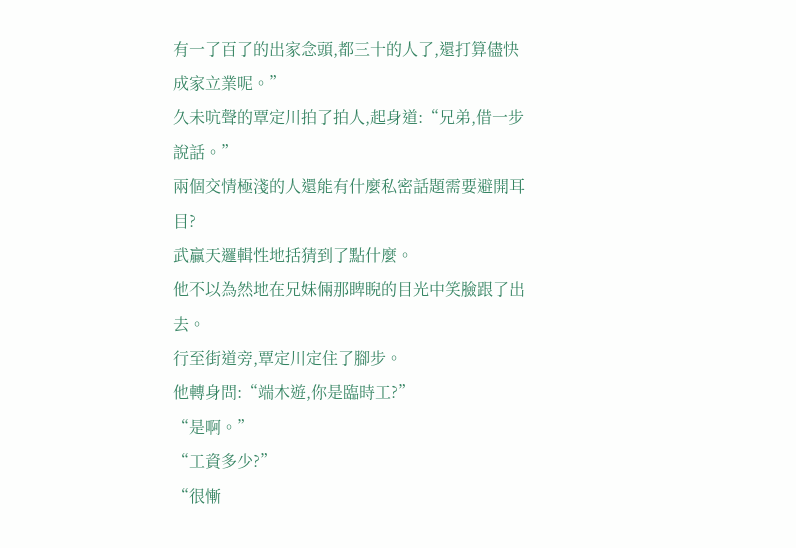有一了百了的出家念頭,都三十的人了,還打算儘快成家立業呢。”
久未吭聲的覃定川拍了拍人,起身道:“兄弟,借一步說話。”
兩個交情極淺的人還能有什麼私密話題需要避開耳目?
武贏天邏輯性地括猜到了點什麼。
他不以為然地在兄妹倆那睥睨的目光中笑臉跟了出去。
行至街道旁,覃定川定住了腳步。
他轉身問:“端木遊,你是臨時工?”
“是啊。”
“工資多少?”
“很慚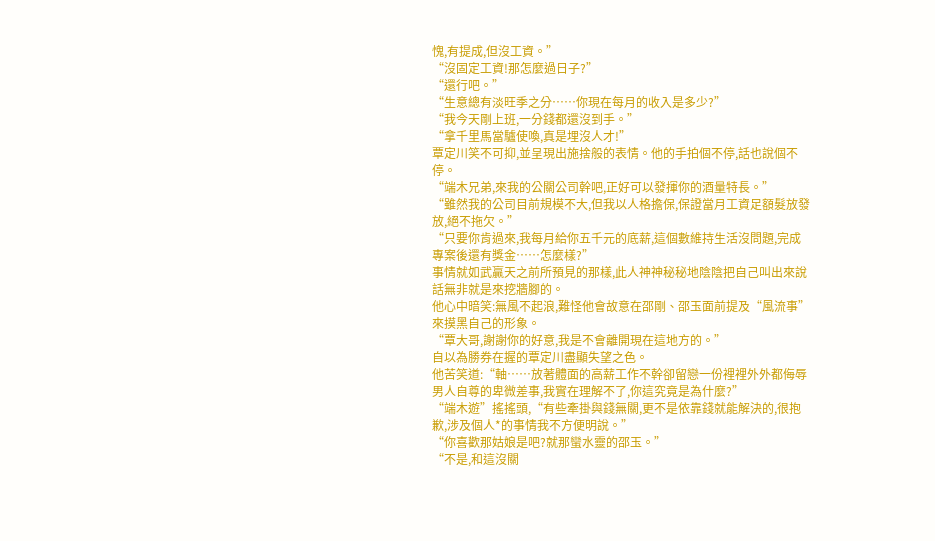愧,有提成,但沒工資。”
“沒固定工資!那怎麼過日子?”
“還行吧。”
“生意總有淡旺季之分……你現在每月的收入是多少?”
“我今天剛上班,一分錢都還沒到手。”
“拿千里馬當驢使喚,真是埋沒人才!”
覃定川笑不可抑,並呈現出施捨般的表情。他的手拍個不停,話也說個不停。
“端木兄弟,來我的公關公司幹吧,正好可以發揮你的酒量特長。”
“雖然我的公司目前規模不大,但我以人格擔保,保證當月工資足額髮放發放,絕不拖欠。”
“只要你肯過來,我每月給你五千元的底薪,這個數維持生活沒問題,完成專案後還有獎金……怎麼樣?”
事情就如武贏天之前所預見的那樣,此人神神秘秘地陰陰把自己叫出來說話無非就是來挖牆腳的。
他心中暗笑:無風不起浪,難怪他會故意在邵剛、邵玉面前提及“風流事”來摸黑自己的形象。
“覃大哥,謝謝你的好意,我是不會離開現在這地方的。”
自以為勝券在握的覃定川盡顯失望之色。
他苦笑道:“軸……放著體面的高薪工作不幹卻留戀一份裡裡外外都侮辱男人自尊的卑微差事,我實在理解不了,你這究竟是為什麼?”
“端木遊”搖搖頭,“有些牽掛與錢無關,更不是依靠錢就能解決的,很抱歉,涉及個人*的事情我不方便明說。”
“你喜歡那姑娘是吧?就那蠻水靈的邵玉。”
“不是,和這沒關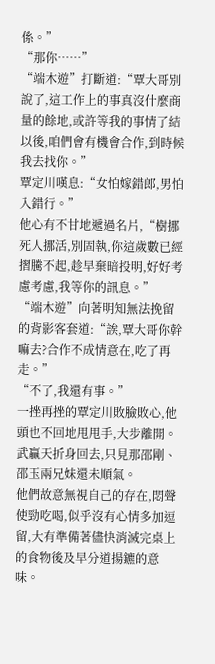係。”
“那你……”
“端木遊”打斷道:“覃大哥別說了,這工作上的事真沒什麼商量的餘地,或許等我的事情了結以後,咱們會有機會合作,到時候我去找你。”
覃定川嘆息:“女怕嫁錯郎,男怕入錯行。”
他心有不甘地遞過名片,“樹挪死人挪活,別固執,你這歲數已經摺騰不起,趁早棄暗投明,好好考慮考慮,我等你的訊息。”
“端木遊”向著明知無法挽留的背影客套道:“誒,覃大哥你幹嘛去?合作不成情意在,吃了再走。”
“不了,我還有事。”
一挫再挫的覃定川敗臉敗心,他頭也不回地甩甩手,大步離開。
武贏天折身回去,只見那邵剛、邵玉兩兄妹還未順氣。
他們故意無視自己的存在,悶聲使勁吃喝,似乎沒有心情多加逗留,大有準備著儘快消滅完桌上的食物後及早分道揚鑣的意味。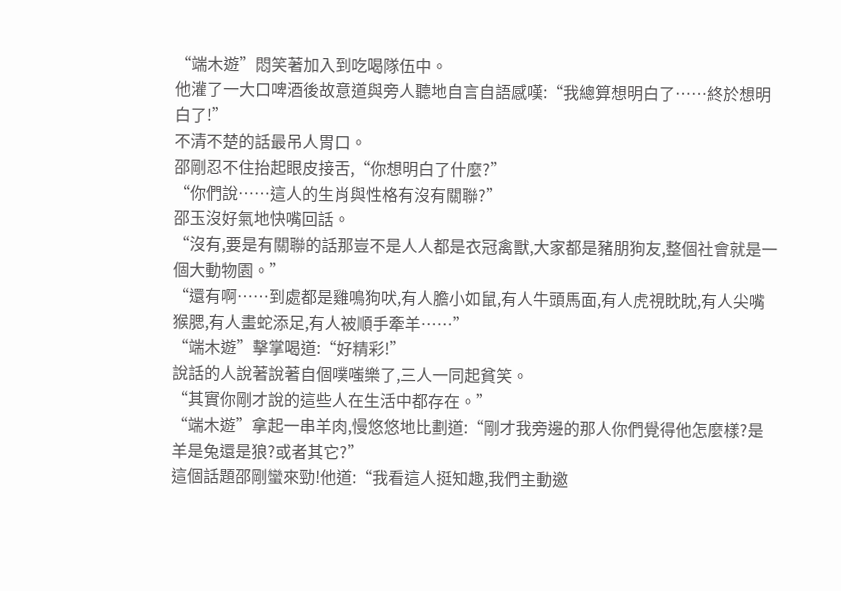“端木遊”悶笑著加入到吃喝隊伍中。
他灌了一大口啤酒後故意道與旁人聽地自言自語感嘆:“我總算想明白了……終於想明白了!”
不清不楚的話最吊人胃口。
邵剛忍不住抬起眼皮接舌,“你想明白了什麼?”
“你們說……這人的生肖與性格有沒有關聯?”
邵玉沒好氣地快嘴回話。
“沒有,要是有關聯的話那豈不是人人都是衣冠禽獸,大家都是豬朋狗友,整個社會就是一個大動物園。”
“還有啊……到處都是雞鳴狗吠,有人膽小如鼠,有人牛頭馬面,有人虎視眈眈,有人尖嘴猴腮,有人畫蛇添足,有人被順手牽羊……”
“端木遊”擊掌喝道:“好精彩!”
說話的人說著說著自個噗嗤樂了,三人一同起貧笑。
“其實你剛才說的這些人在生活中都存在。”
“端木遊”拿起一串羊肉,慢悠悠地比劃道:“剛才我旁邊的那人你們覺得他怎麼樣?是羊是兔還是狼?或者其它?”
這個話題邵剛蠻來勁!他道:“我看這人挺知趣,我們主動邀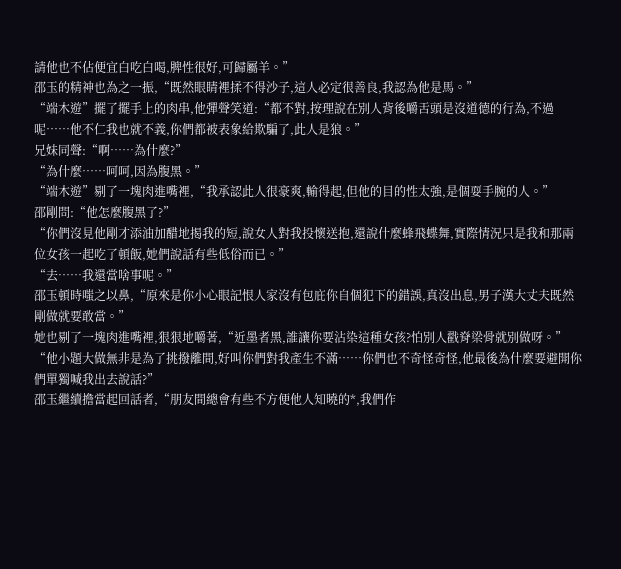請他也不佔便宜白吃白喝,脾性很好,可歸屬羊。”
邵玉的精神也為之一振,“既然眼睛裡揉不得沙子,這人必定很善良,我認為他是馬。”
“端木遊”擺了擺手上的肉串,他彈聲笑道:“都不對,按理說在別人背後嚼舌頭是沒道德的行為,不過呢……他不仁我也就不義,你們都被表象給欺騙了,此人是狼。”
兄妹同聲:“啊……為什麼?”
“為什麼……呵呵,因為腹黑。”
“端木遊”剔了一塊肉進嘴裡,“我承認此人很豪爽,輸得起,但他的目的性太強,是個耍手腕的人。”
邵剛問:“他怎麼腹黑了?”
“你們沒見他剛才添油加醋地揭我的短,說女人對我投懷送抱,還說什麼蜂飛蝶舞,實際情況只是我和那兩位女孩一起吃了頓飯,她們說話有些低俗而已。”
“去……我還當啥事呢。”
邵玉頓時嗤之以鼻,“原來是你小心眼記恨人家沒有包庇你自個犯下的錯誤,真沒出息,男子漢大丈夫既然剛做就要敢當。”
她也剔了一塊肉進嘴裡,狠狠地嚼著,“近墨者黑,誰讓你要沾染這種女孩?怕別人戳脊梁骨就別做呀。”
“他小題大做無非是為了挑撥離間,好叫你們對我產生不滿……你們也不奇怪奇怪,他最後為什麼要避開你們單獨喊我出去說話?”
邵玉繼續擔當起回話者,“朋友間總會有些不方便他人知曉的*,我們作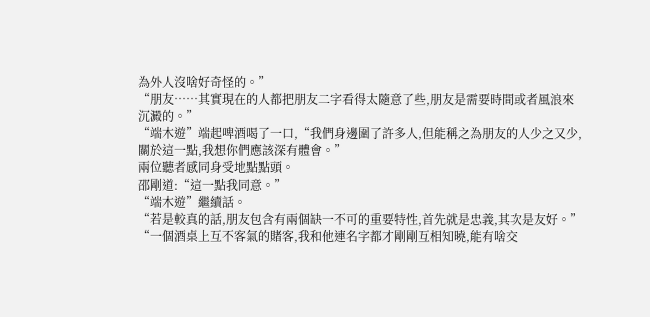為外人沒啥好奇怪的。”
“朋友……其實現在的人都把朋友二字看得太隨意了些,朋友是需要時間或者風浪來沉澱的。”
“端木遊”端起啤酒喝了一口,“我們身邊圍了許多人,但能稱之為朋友的人少之又少,關於這一點,我想你們應該深有體會。”
兩位聽者感同身受地點點頭。
邵剛道:“這一點我同意。”
“端木遊”繼續話。
“若是較真的話,朋友包含有兩個缺一不可的重要特性,首先就是忠義,其次是友好。”
“一個酒桌上互不客氣的賭客,我和他連名字都才剛剛互相知曉,能有啥交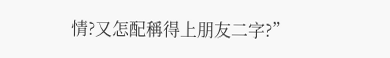情?又怎配稱得上朋友二字?”